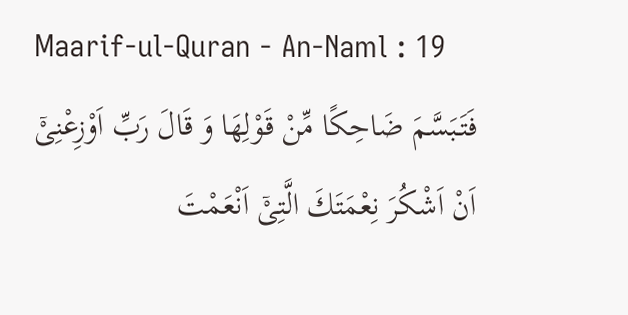Maarif-ul-Quran - An-Naml : 19
فَتَبَسَّمَ ضَاحِكًا مِّنْ قَوْلِهَا وَ قَالَ رَبِّ اَوْزِعْنِیْۤ اَنْ اَشْكُرَ نِعْمَتَكَ الَّتِیْۤ اَنْعَمْتَ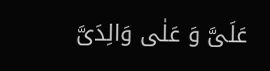عَلَیَّ وَ عَلٰى وَالِدَیَّ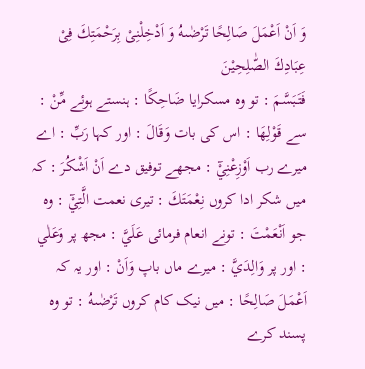وَ اَنْ اَعْمَلَ صَالِحًا تَرْضٰىهُ وَ اَدْخِلْنِیْ بِرَحْمَتِكَ فِیْ عِبَادِكَ الصّٰلِحِیْنَ
فَتَبَسَّمَ : تو وہ مسکرایا ضَاحِكًا : ہنستے ہوئے مِّنْ : سے قَوْلِهَا : اس کی بات وَقَالَ : اور کہا رَبِّ : اے میرے رب اَوْزِعْنِيْٓ : مجھے توفیق دے اَنْ اَشْكُرَ : کہ میں شکر ادا کروں نِعْمَتَكَ : تیری نعمت الَّتِيْٓ : وہ جو اَنْعَمْتَ : تونے انعام فرمائی عَلَيَّ : مجھ پر وَعَلٰي : اور پر وَالِدَيَّ : میرے ماں باپ وَاَنْ : اور یہ کہ اَعْمَلَ صَالِحًا : میں نیک کام کروں تَرْضٰىهُ : تو وہ پسند کرے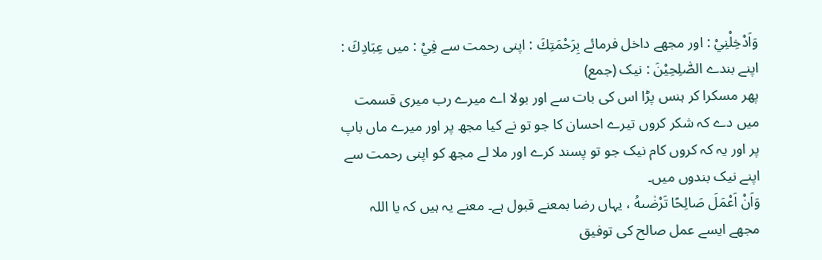وَاَدْخِلْنِيْ : اور مجھے داخل فرمائے بِرَحْمَتِكَ : اپنی رحمت سے فِيْ : میں عِبَادِكَ : اپنے بندے الصّٰلِحِيْنَ : نیک (جمع)
پھر مسکرا کر ہنس پڑا اس کی بات سے اور بولا اے میرے رب میری قسمت میں دے کہ شکر کروں تیرے احسان کا جو تو نے کیا مجھ پر اور میرے ماں باپ پر اور یہ کہ کروں کام نیک جو تو پسند کرے اور ملا لے مجھ کو اپنی رحمت سے اپنے نیک بندوں میں۔
وَاَنْ اَعْمَلَ صَالِحًا تَرْضٰىهُ ، یہاں رضا بمعنے قبول ہے۔ معنے یہ ہیں کہ یا اللہ مجھے ایسے عمل صالح کی توفیق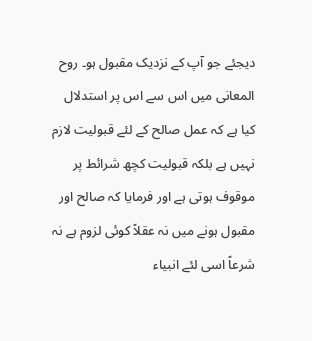دیجئے جو آپ کے نزدیک مقبول ہو۔ روح المعانی میں اس سے اس پر استدلال کیا ہے کہ عمل صالح کے لئے قبولیت لازم نہیں ہے بلکہ قبولیت کچھ شرائط پر موقوف ہوتی ہے اور فرمایا کہ صالح اور مقبول ہونے میں نہ عقلاً کوئی لزوم ہے نہ شرعاً اسی لئے انبیاء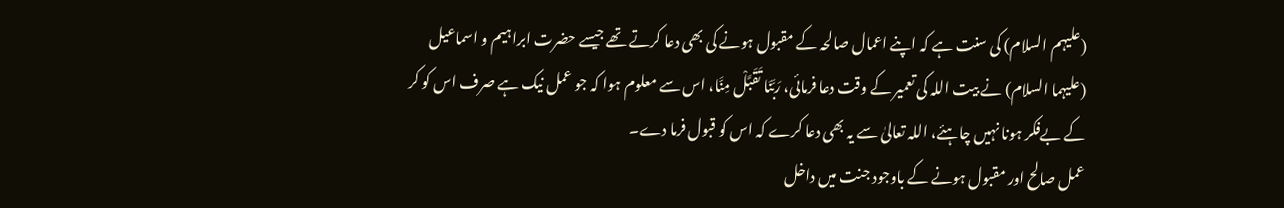(علیہم السلام) کی سنت ہے کہ اپنے اعمال صالحہ کے مقبول ہونے کی بھی دعا کرتے تھے جیسے حضرت ابراہیم و اسماعیل (علیہما السلام) نے بیت اللہ کی تعمیر کے وقت دعا فرمائی، رَبَّنَا تَقَبَّلْ مِنَّا، اس سے معلوم ہوا کہ جو عمل نیک ہے صرف اس کو کر کے بےفکر ہونا نہیں چاہئے، اللہ تعالیٰ سے یہ بھی دعا کرے کہ اس کو قبول فرما دے۔
عمل صالح اور مقبول ہونے کے باوجود جنت میں داخل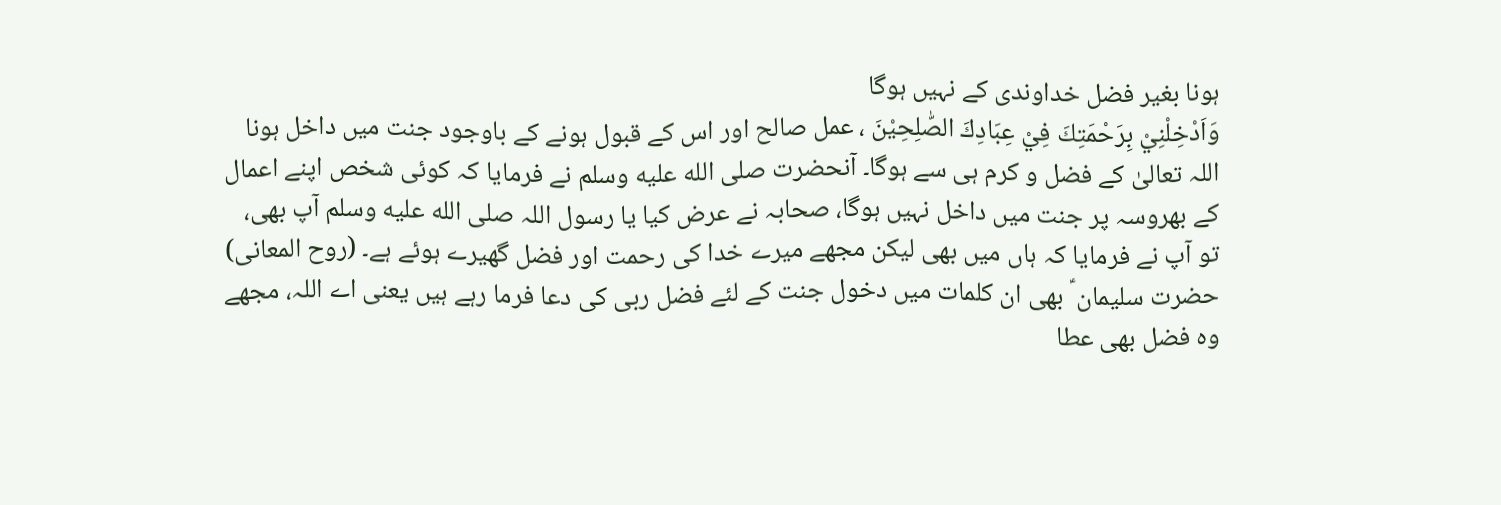ہونا بغیر فضل خداوندی کے نہیں ہوگا
وَاَدْخِلْنِيْ بِرَحْمَتِكَ فِيْ عِبَادِكَ الصّٰلِحِيْنَ ، عمل صالح اور اس کے قبول ہونے کے باوجود جنت میں داخل ہونا اللہ تعالیٰ کے فضل و کرم ہی سے ہوگا۔ آنحضرت صلى الله عليه وسلم نے فرمایا کہ کوئی شخص اپنے اعمال کے بھروسہ پر جنت میں داخل نہیں ہوگا، صحابہ نے عرض کیا یا رسول اللہ صلى الله عليه وسلم آپ بھی، تو آپ نے فرمایا کہ ہاں میں بھی لیکن مجھے میرے خدا کی رحمت اور فضل گھیرے ہوئے ہے۔ (روح المعانی)
حضرت سلیمان ؑ بھی ان کلمات میں دخول جنت کے لئے فضل ربی کی دعا فرما رہے ہیں یعنی اے اللہ، مجھے وہ فضل بھی عطا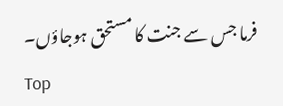فرما جس سے جنت کا مستحق ہوجاؤں۔
Top